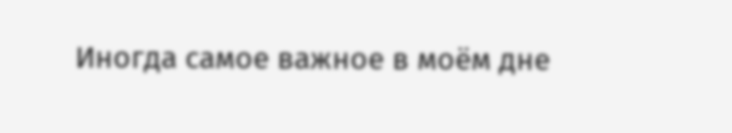Иногда самое важное в моём дне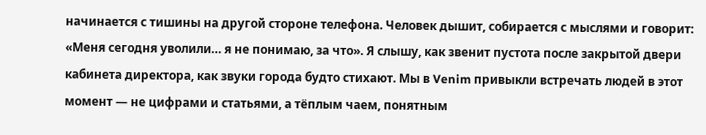начинается с тишины на другой стороне телефона. Человек дышит, собирается с мыслями и говорит: «Меня сегодня уволили… я не понимаю, за что». Я слышу, как звенит пустота после закрытой двери кабинета директора, как звуки города будто стихают. Мы в Venim привыкли встречать людей в этот момент — не цифрами и статьями, а тёплым чаем, понятным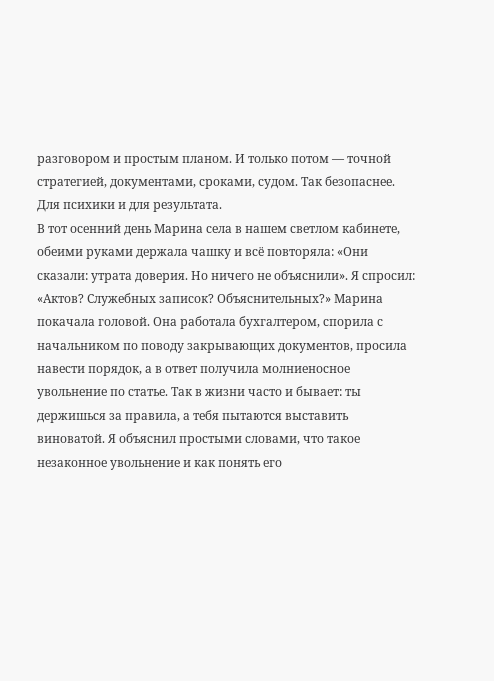разговором и простым планом. И только потом — точной стратегией, документами, сроками, судом. Так безопаснее. Для психики и для результата.
В тот осенний день Марина села в нашем светлом кабинете, обеими руками держала чашку и всё повторяла: «Они сказали: утрата доверия. Но ничего не объяснили». Я спросил: «Актов? Служебных записок? Объяснительных?» Марина покачала головой. Она работала бухгалтером, спорила с начальником по поводу закрывающих документов, просила навести порядок, а в ответ получила молниеносное увольнение по статье. Так в жизни часто и бывает: ты держишься за правила, а тебя пытаются выставить виноватой. Я объяснил простыми словами, что такое незаконное увольнение и как понять его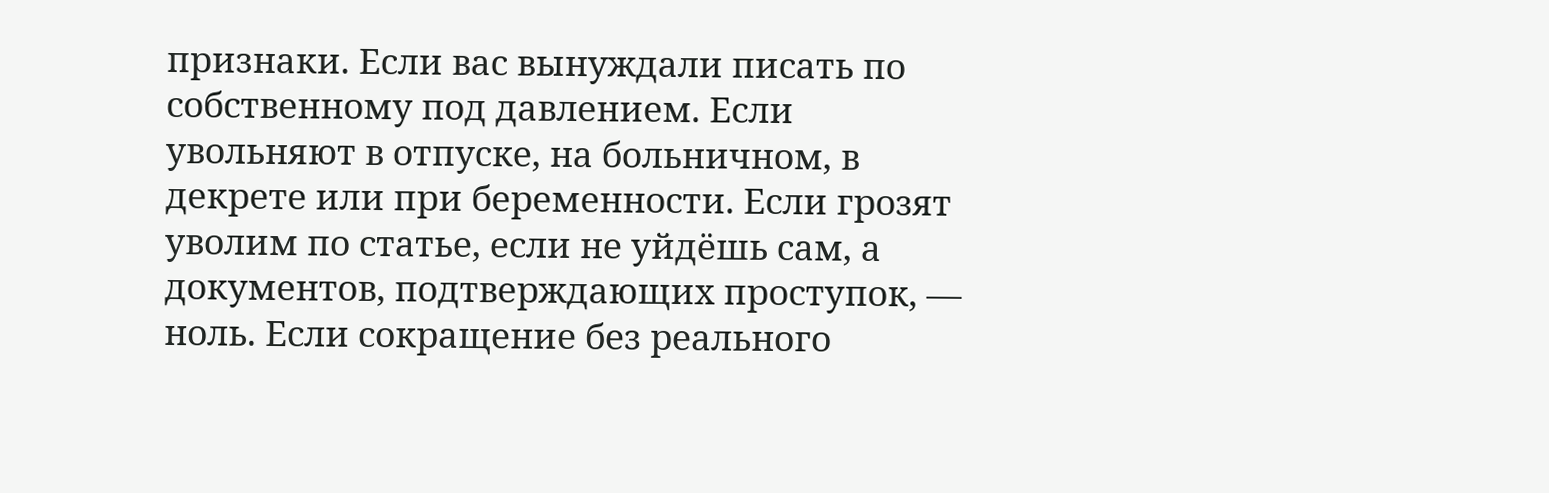признаки. Если вас вынуждали писать по собственному под давлением. Если увольняют в отпуске, на больничном, в декрете или при беременности. Если грозят уволим по статье, если не уйдёшь сам, а документов, подтверждающих проступок, — ноль. Если сокращение без реального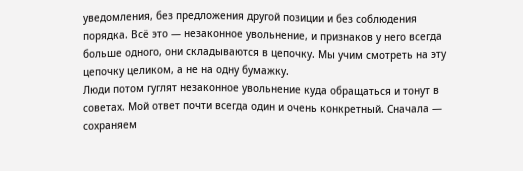уведомления, без предложения другой позиции и без соблюдения порядка. Всё это — незаконное увольнение, и признаков у него всегда больше одного, они складываются в цепочку. Мы учим смотреть на эту цепочку целиком, а не на одну бумажку.
Люди потом гуглят незаконное увольнение куда обращаться и тонут в советах. Мой ответ почти всегда один и очень конкретный. Сначала — сохраняем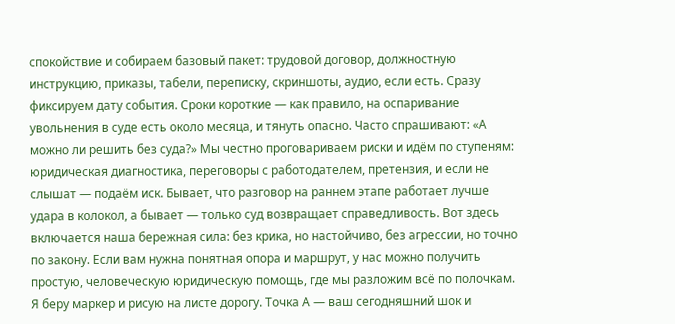спокойствие и собираем базовый пакет: трудовой договор, должностную инструкцию, приказы, табели, переписку, скриншоты, аудио, если есть. Сразу фиксируем дату события. Сроки короткие — как правило, на оспаривание увольнения в суде есть около месяца, и тянуть опасно. Часто спрашивают: «А можно ли решить без суда?» Мы честно проговариваем риски и идём по ступеням: юридическая диагностика, переговоры с работодателем, претензия, и если не слышат — подаём иск. Бывает, что разговор на раннем этапе работает лучше удара в колокол, а бывает — только суд возвращает справедливость. Вот здесь включается наша бережная сила: без крика, но настойчиво, без агрессии, но точно по закону. Если вам нужна понятная опора и маршрут, у нас можно получить простую, человеческую юридическую помощь, где мы разложим всё по полочкам.
Я беру маркер и рисую на листе дорогу. Точка А — ваш сегодняшний шок и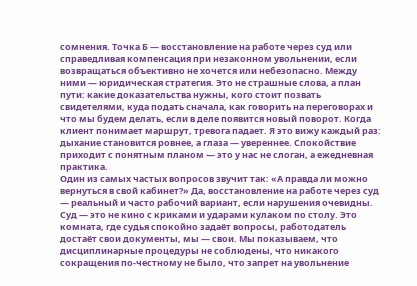сомнения. Точка Б — восстановление на работе через суд или справедливая компенсация при незаконном увольнении, если возвращаться объективно не хочется или небезопасно. Между ними — юридическая стратегия. Это не страшные слова, а план пути: какие доказательства нужны, кого стоит позвать свидетелями, куда подать сначала, как говорить на переговорах и что мы будем делать, если в деле появится новый поворот. Когда клиент понимает маршрут, тревога падает. Я это вижу каждый раз: дыхание становится ровнее, а глаза — увереннее. Спокойствие приходит с понятным планом — это у нас не слоган, а ежедневная практика.
Один из самых частых вопросов звучит так: «А правда ли можно вернуться в свой кабинет?» Да, восстановление на работе через суд — реальный и часто рабочий вариант, если нарушения очевидны. Суд — это не кино с криками и ударами кулаком по столу. Это комната, где судья спокойно задаёт вопросы, работодатель достаёт свои документы, мы — свои. Мы показываем, что дисциплинарные процедуры не соблюдены, что никакого сокращения по-честному не было, что запрет на увольнение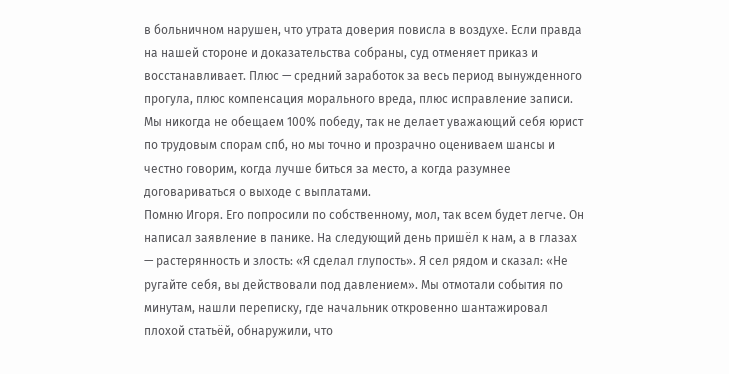в больничном нарушен, что утрата доверия повисла в воздухе. Если правда на нашей стороне и доказательства собраны, суд отменяет приказ и восстанавливает. Плюс — средний заработок за весь период вынужденного прогула, плюс компенсация морального вреда, плюс исправление записи. Мы никогда не обещаем 100% победу, так не делает уважающий себя юрист по трудовым спорам спб, но мы точно и прозрачно оцениваем шансы и честно говорим, когда лучше биться за место, а когда разумнее договариваться о выходе с выплатами.
Помню Игоря. Его попросили по собственному, мол, так всем будет легче. Он написал заявление в панике. На следующий день пришёл к нам, а в глазах — растерянность и злость: «Я сделал глупость». Я сел рядом и сказал: «Не ругайте себя, вы действовали под давлением». Мы отмотали события по минутам, нашли переписку, где начальник откровенно шантажировал плохой статьёй, обнаружили, что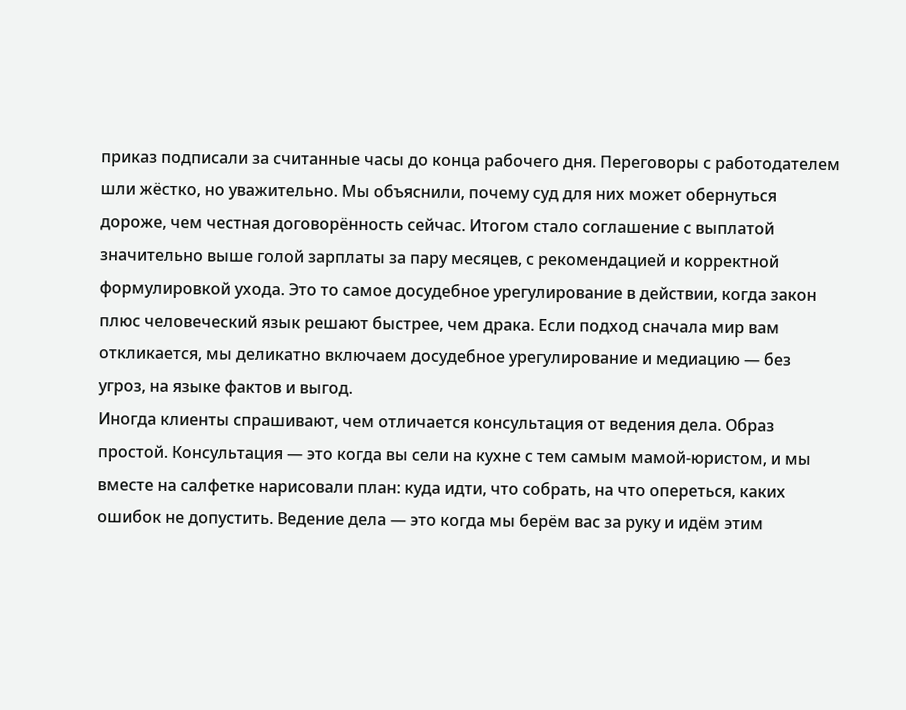приказ подписали за считанные часы до конца рабочего дня. Переговоры с работодателем шли жёстко, но уважительно. Мы объяснили, почему суд для них может обернуться дороже, чем честная договорённость сейчас. Итогом стало соглашение с выплатой значительно выше голой зарплаты за пару месяцев, с рекомендацией и корректной формулировкой ухода. Это то самое досудебное урегулирование в действии, когда закон плюс человеческий язык решают быстрее, чем драка. Если подход сначала мир вам откликается, мы деликатно включаем досудебное урегулирование и медиацию — без угроз, на языке фактов и выгод.
Иногда клиенты спрашивают, чем отличается консультация от ведения дела. Образ простой. Консультация — это когда вы сели на кухне с тем самым мамой-юристом, и мы вместе на салфетке нарисовали план: куда идти, что собрать, на что опереться, каких ошибок не допустить. Ведение дела — это когда мы берём вас за руку и идём этим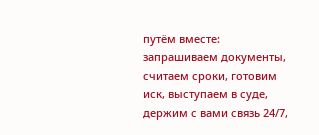путём вместе: запрашиваем документы, считаем сроки, готовим иск, выступаем в суде, держим с вами связь 24/7,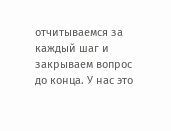отчитываемся за каждый шаг и закрываем вопрос до конца. У нас это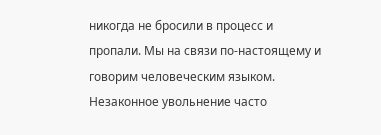никогда не бросили в процесс и пропали. Мы на связи по-настоящему и говорим человеческим языком.
Незаконное увольнение часто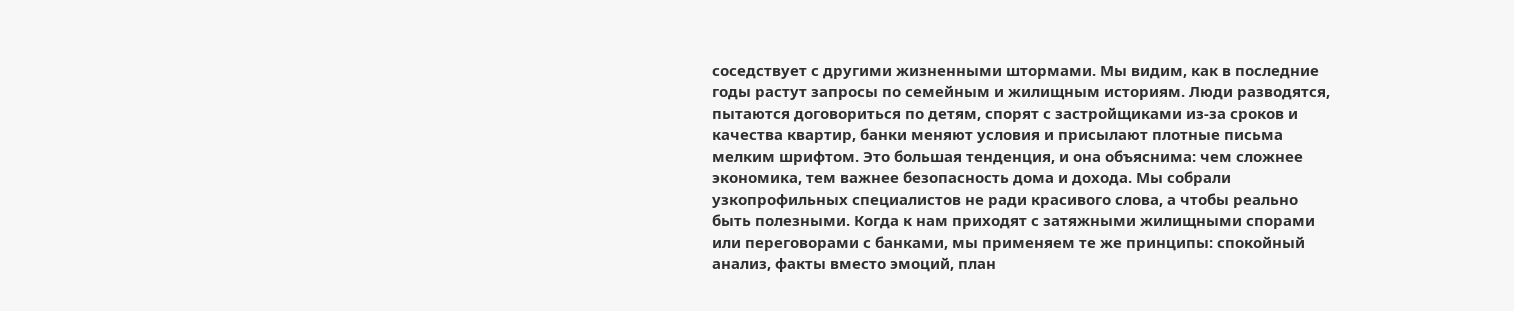соседствует с другими жизненными штормами. Мы видим, как в последние годы растут запросы по семейным и жилищным историям. Люди разводятся, пытаются договориться по детям, спорят с застройщиками из-за сроков и качества квартир, банки меняют условия и присылают плотные письма мелким шрифтом. Это большая тенденция, и она объяснима: чем сложнее экономика, тем важнее безопасность дома и дохода. Мы собрали узкопрофильных специалистов не ради красивого слова, а чтобы реально быть полезными. Когда к нам приходят с затяжными жилищными спорами или переговорами с банками, мы применяем те же принципы: спокойный анализ, факты вместо эмоций, план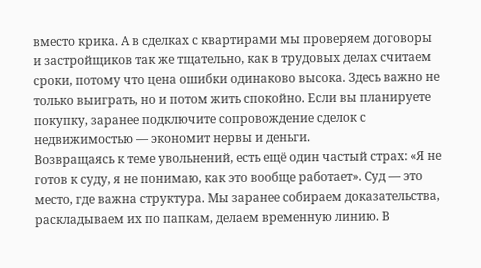вместо крика. А в сделках с квартирами мы проверяем договоры и застройщиков так же тщательно, как в трудовых делах считаем сроки, потому что цена ошибки одинаково высока. Здесь важно не только выиграть, но и потом жить спокойно. Если вы планируете покупку, заранее подключите сопровождение сделок с недвижимостью — экономит нервы и деньги.
Возвращаясь к теме увольнений, есть ещё один частый страх: «Я не готов к суду, я не понимаю, как это вообще работает». Суд — это место, где важна структура. Мы заранее собираем доказательства, раскладываем их по папкам, делаем временную линию. В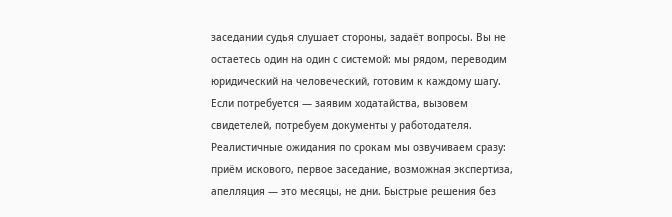заседании судья слушает стороны, задаёт вопросы. Вы не остаетесь один на один с системой: мы рядом, переводим юридический на человеческий, готовим к каждому шагу. Если потребуется — заявим ходатайства, вызовем свидетелей, потребуем документы у работодателя. Реалистичные ожидания по срокам мы озвучиваем сразу: приём искового, первое заседание, возможная экспертиза, апелляция — это месяцы, не дни. Быстрые решения без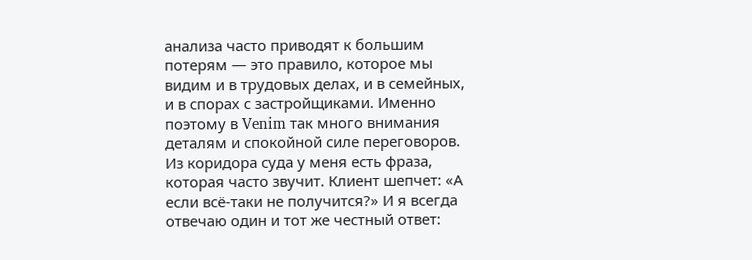анализа часто приводят к большим потерям — это правило, которое мы видим и в трудовых делах, и в семейных, и в спорах с застройщиками. Именно поэтому в Venim так много внимания деталям и спокойной силе переговоров.
Из коридора суда у меня есть фраза, которая часто звучит. Клиент шепчет: «А если всё-таки не получится?» И я всегда отвечаю один и тот же честный ответ: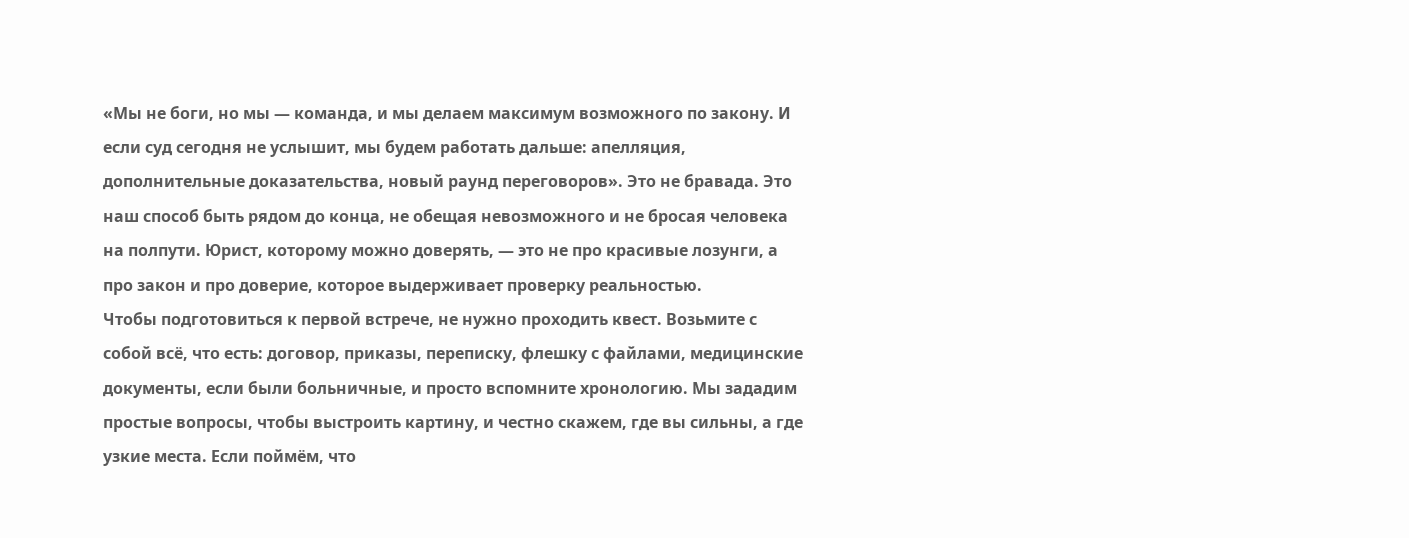«Мы не боги, но мы — команда, и мы делаем максимум возможного по закону. И если суд сегодня не услышит, мы будем работать дальше: апелляция, дополнительные доказательства, новый раунд переговоров». Это не бравада. Это наш способ быть рядом до конца, не обещая невозможного и не бросая человека на полпути. Юрист, которому можно доверять, — это не про красивые лозунги, а про закон и про доверие, которое выдерживает проверку реальностью.
Чтобы подготовиться к первой встрече, не нужно проходить квест. Возьмите с собой всё, что есть: договор, приказы, переписку, флешку с файлами, медицинские документы, если были больничные, и просто вспомните хронологию. Мы зададим простые вопросы, чтобы выстроить картину, и честно скажем, где вы сильны, а где узкие места. Если поймём, что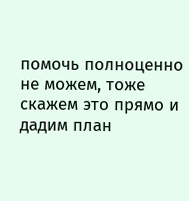помочь полноценно не можем, тоже скажем это прямо и дадим план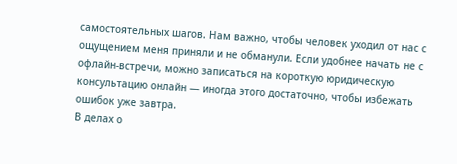самостоятельных шагов. Нам важно, чтобы человек уходил от нас с ощущением меня приняли и не обманули. Если удобнее начать не с офлайн-встречи, можно записаться на короткую юридическую консультацию онлайн — иногда этого достаточно, чтобы избежать ошибок уже завтра.
В делах о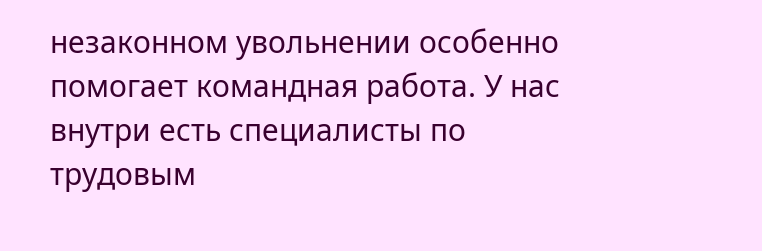незаконном увольнении особенно помогает командная работа. У нас внутри есть специалисты по трудовым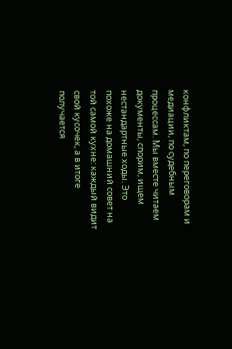конфликтам, по переговорам и медиации, по судебным процессам. Мы вместе читаем документы, спорим, ищем нестандартные ходы. Это похоже на домашний совет на той самой кухне: каждый видит свой кусочек, а в итоге получается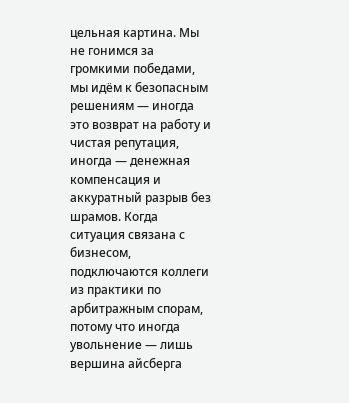цельная картина. Мы не гонимся за громкими победами, мы идём к безопасным решениям — иногда это возврат на работу и чистая репутация, иногда — денежная компенсация и аккуратный разрыв без шрамов. Когда ситуация связана с бизнесом, подключаются коллеги из практики по арбитражным спорам, потому что иногда увольнение — лишь вершина айсберга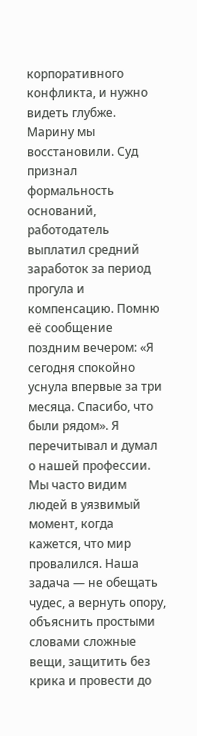корпоративного конфликта, и нужно видеть глубже.
Марину мы восстановили. Суд признал формальность оснований, работодатель выплатил средний заработок за период прогула и компенсацию. Помню её сообщение поздним вечером: «Я сегодня спокойно уснула впервые за три месяца. Спасибо, что были рядом». Я перечитывал и думал о нашей профессии. Мы часто видим людей в уязвимый момент, когда кажется, что мир провалился. Наша задача — не обещать чудес, а вернуть опору, объяснить простыми словами сложные вещи, защитить без крика и провести до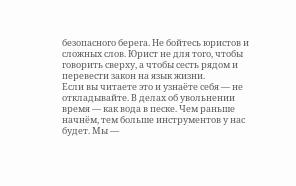безопасного берега. Не бойтесь юристов и сложных слов. Юрист не для того, чтобы говорить сверху, а чтобы сесть рядом и перевести закон на язык жизни.
Если вы читаете это и узнаёте себя — не откладывайте. В делах об увольнении время — как вода в песке. Чем раньше начнём, тем больше инструментов у нас будет. Мы —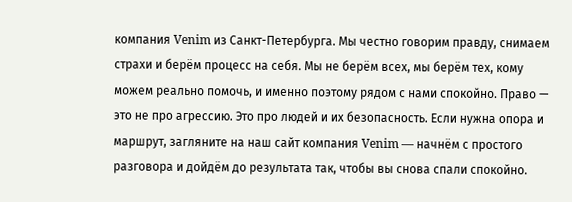компания Venim из Санкт-Петербурга. Мы честно говорим правду, снимаем страхи и берём процесс на себя. Мы не берём всех, мы берём тех, кому можем реально помочь, и именно поэтому рядом с нами спокойно. Право — это не про агрессию. Это про людей и их безопасность. Если нужна опора и маршрут, загляните на наш сайт компания Venim — начнём с простого разговора и дойдём до результата так, чтобы вы снова спали спокойно.